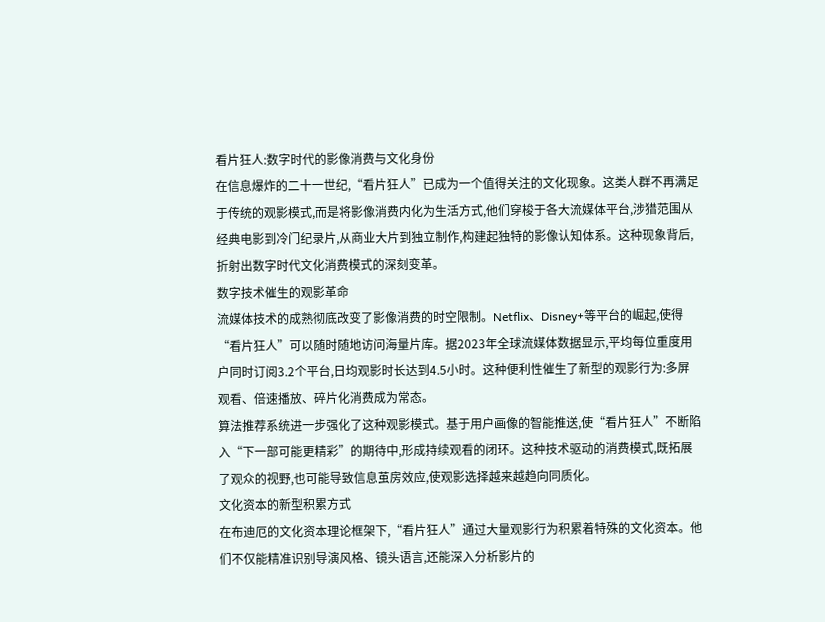看片狂人:数字时代的影像消费与文化身份
在信息爆炸的二十一世纪,“看片狂人”已成为一个值得关注的文化现象。这类人群不再满足于传统的观影模式,而是将影像消费内化为生活方式,他们穿梭于各大流媒体平台,涉猎范围从经典电影到冷门纪录片,从商业大片到独立制作,构建起独特的影像认知体系。这种现象背后,折射出数字时代文化消费模式的深刻变革。
数字技术催生的观影革命
流媒体技术的成熟彻底改变了影像消费的时空限制。Netflix、Disney+等平台的崛起,使得“看片狂人”可以随时随地访问海量片库。据2023年全球流媒体数据显示,平均每位重度用户同时订阅3.2个平台,日均观影时长达到4.5小时。这种便利性催生了新型的观影行为:多屏观看、倍速播放、碎片化消费成为常态。
算法推荐系统进一步强化了这种观影模式。基于用户画像的智能推送,使“看片狂人”不断陷入“下一部可能更精彩”的期待中,形成持续观看的闭环。这种技术驱动的消费模式,既拓展了观众的视野,也可能导致信息茧房效应,使观影选择越来越趋向同质化。
文化资本的新型积累方式
在布迪厄的文化资本理论框架下,“看片狂人”通过大量观影行为积累着特殊的文化资本。他们不仅能精准识别导演风格、镜头语言,还能深入分析影片的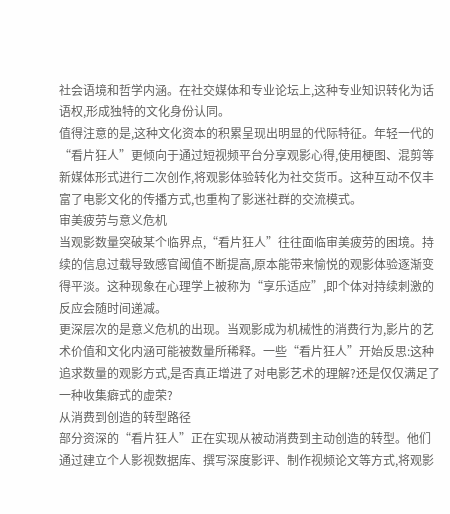社会语境和哲学内涵。在社交媒体和专业论坛上,这种专业知识转化为话语权,形成独特的文化身份认同。
值得注意的是,这种文化资本的积累呈现出明显的代际特征。年轻一代的“看片狂人”更倾向于通过短视频平台分享观影心得,使用梗图、混剪等新媒体形式进行二次创作,将观影体验转化为社交货币。这种互动不仅丰富了电影文化的传播方式,也重构了影迷社群的交流模式。
审美疲劳与意义危机
当观影数量突破某个临界点,“看片狂人”往往面临审美疲劳的困境。持续的信息过载导致感官阈值不断提高,原本能带来愉悦的观影体验逐渐变得平淡。这种现象在心理学上被称为“享乐适应”,即个体对持续刺激的反应会随时间递减。
更深层次的是意义危机的出现。当观影成为机械性的消费行为,影片的艺术价值和文化内涵可能被数量所稀释。一些“看片狂人”开始反思:这种追求数量的观影方式,是否真正增进了对电影艺术的理解?还是仅仅满足了一种收集癖式的虚荣?
从消费到创造的转型路径
部分资深的“看片狂人”正在实现从被动消费到主动创造的转型。他们通过建立个人影视数据库、撰写深度影评、制作视频论文等方式,将观影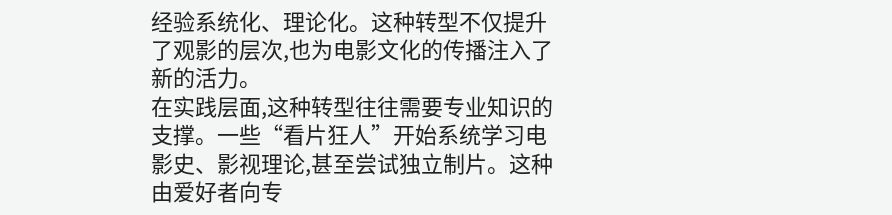经验系统化、理论化。这种转型不仅提升了观影的层次,也为电影文化的传播注入了新的活力。
在实践层面,这种转型往往需要专业知识的支撑。一些“看片狂人”开始系统学习电影史、影视理论,甚至尝试独立制片。这种由爱好者向专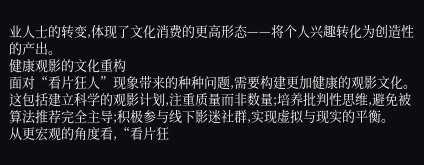业人士的转变,体现了文化消费的更高形态——将个人兴趣转化为创造性的产出。
健康观影的文化重构
面对“看片狂人”现象带来的种种问题,需要构建更加健康的观影文化。这包括建立科学的观影计划,注重质量而非数量;培养批判性思维,避免被算法推荐完全主导;积极参与线下影迷社群,实现虚拟与现实的平衡。
从更宏观的角度看,“看片狂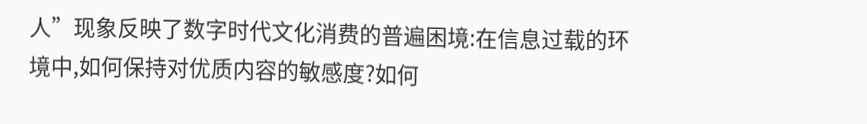人”现象反映了数字时代文化消费的普遍困境:在信息过载的环境中,如何保持对优质内容的敏感度?如何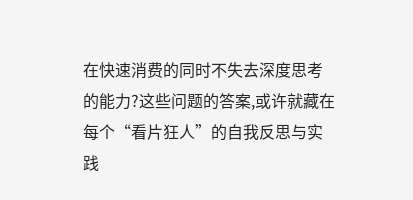在快速消费的同时不失去深度思考的能力?这些问题的答案,或许就藏在每个“看片狂人”的自我反思与实践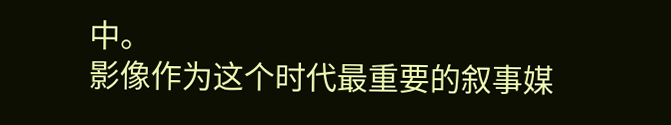中。
影像作为这个时代最重要的叙事媒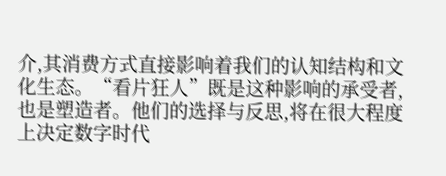介,其消费方式直接影响着我们的认知结构和文化生态。“看片狂人”既是这种影响的承受者,也是塑造者。他们的选择与反思,将在很大程度上决定数字时代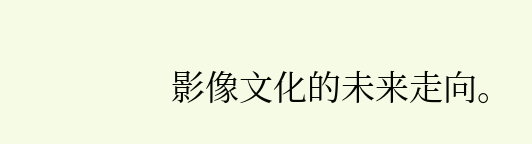影像文化的未来走向。